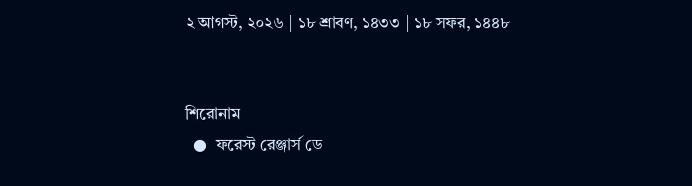২ আগস্ট, ২০২৬ | ১৮ শ্রাবণ, ১৪৩৩ | ১৮ সফর, ১৪৪৮


শিরোনাম
  ●  ফরেস্ট রেঞ্জার্স ডে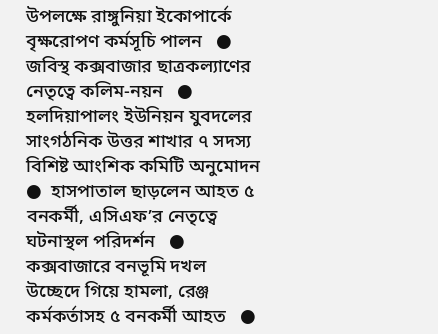উপলক্ষে রাঙ্গুনিয়া ইকোপার্কে বৃক্ষরোপণ কর্মসূচি পালন   ●  জবিস্থ কক্সবাজার ছাত্রকল্যাণের নেতৃত্বে কলিম-নয়ন   ●  হলদিয়াপালং ইউনিয়ন যুবদলের সাংগঠনিক উত্তর শাখার ৭ সদস্য বিশিষ্ট আংশিক কমিটি অনুমোদন   ●  হাসপাতাল ছাড়লেন আহত ৫ বনকর্মী, এসিএফ’র নেতৃত্বে ঘটনাস্থল পরিদর্শন   ●  কক্সবাজারে বনভূমি দখল উচ্ছেদে গিয়ে হামলা, রেঞ্জ কর্মকর্তাসহ ৫ বনকর্মী আহত   ●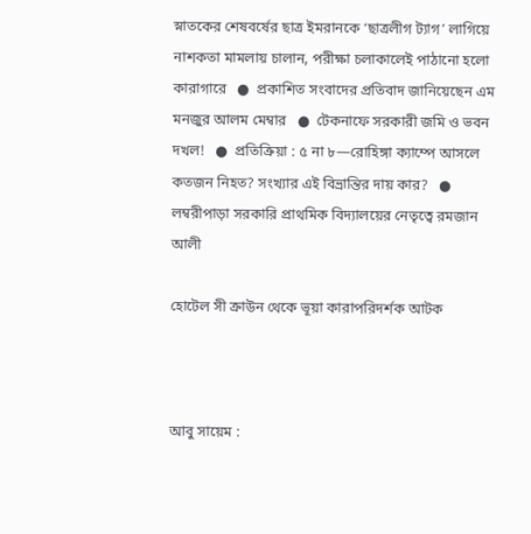স্নাতকের শেষবর্ষের ছাত্র ইমরানকে ‘ছাত্রলীগ ট্যাগ’ লাগিয়ে নাশকতা মামলায় চালান, পরীক্ষা চলাকালেই পাঠানো হলো কারাগারে   ●  প্রকাশিত সংবাদের প্রতিবাদ জানিয়েছেন এম মনজুর আলম মেম্বার   ●  টেকনাফে সরকারী জমি ও ভবন দখল!   ●  প্রতিক্রিয়া : ৫ না ৮—রোহিঙ্গা ক্যাম্পে আসলে কতজন নিহত? সংখ্যার এই বিভ্রান্তির দায় কার?   ●  লম্বরীপাড়া সরকারি প্রাথমিক বিদ্যালয়ের নেতৃত্বে রমজান আলী

হোটেল সী ক্রাউন থেকে ভূয়া কারাপরিদর্শক আটক



আবু সায়েম :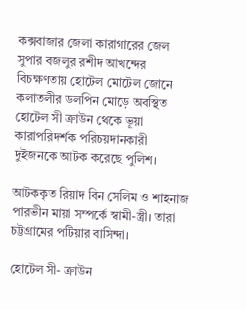কক্সবাজার জেলা কারাগারের জেল সুপার বজলুর রশীদ আখন্দের বিচক্ষণতায় হোটেল মোটেল জোনে কলাতলীর ডলপিন মোড়ে অবস্থিত হোটেল সী ক্রাউন থেকে ভূয়া কারাপরিদর্শক পরিচয়দানকারী দুইজনকে আটক করেছে পুলিশ।

আটককৃত রিয়াদ বিন সেলিম ও শাহনাজ পারভীন মায়া সম্পর্কে স্বামী-স্ত্রী। তারা চট্টগ্রামের পটিয়ার বাসিন্দা।

হোটেল সী- ক্রাউন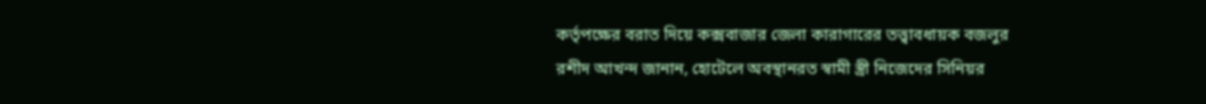কর্তৃপক্ষের বরাত দিয়ে কক্সবাজার জেলা কারাগারের তত্ত্বাবধায়ক বজলুর রশীদ আখন্দ জানান, হোটেলে অবস্থানরত স্বামী স্ত্রী নিজেদের সিনিয়র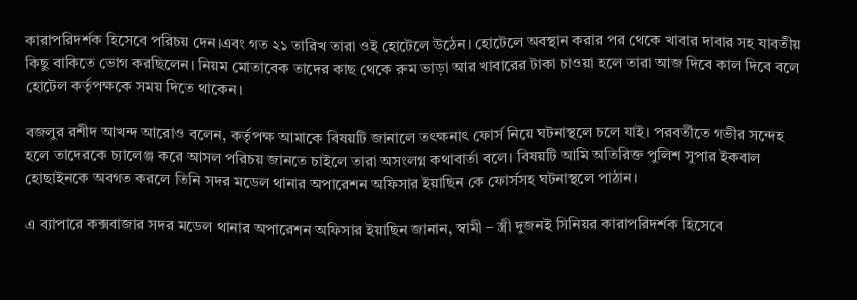কারাপরিদর্শক হিসেবে পরিচয় দেন।এবং গত ২১ তারিখ তারা ওই হোটেলে উঠেন। হোটেলে অবস্থান করার পর থেকে খাবার দাবার সহ যাবতীয় কিছু বাকিতে ভোগ করছিলেন। নিয়ম মোতাবেক তাদের কাছ থেকে রুম ভাড়া আর খাবারের টাকা চাওয়া হলে তারা আজ দিবে কাল দিবে বলে হোটেল কর্তৃপক্ষকে সময় দিতে থাকেন।

বজলুর রশীদ আখন্দ আরোও বলেন, কর্তৃপক্ষ আমাকে বিষয়টি জানালে তৎক্ষনাৎ ফোর্স নিয়ে ঘটনাস্থলে চলে যাই। পরবর্তীতে গভীর সন্দেহ হলে তাদেরকে চ্যালেঞ্জ করে আসল পরিচয় জানতে চাইলে তারা অসংলগ্ন কথাবার্তা বলে। বিষয়টি আমি অতিরিক্ত পুলিশ সুপার ইকবাল হোছাইনকে অবগত করলে তিনি সদর মডেল থানার অপারেশন অফিসার ইয়াছিন কে ফোর্সসহ ঘটনাস্থলে পাঠান।

এ ব্যাপারে কক্সবাজার সদর মডেল থানার অপারেশন অফিসার ইয়াছিন জানান, স্বামী – স্ত্রী দুজনই সিনিয়র কারাপরিদর্শক হিসেবে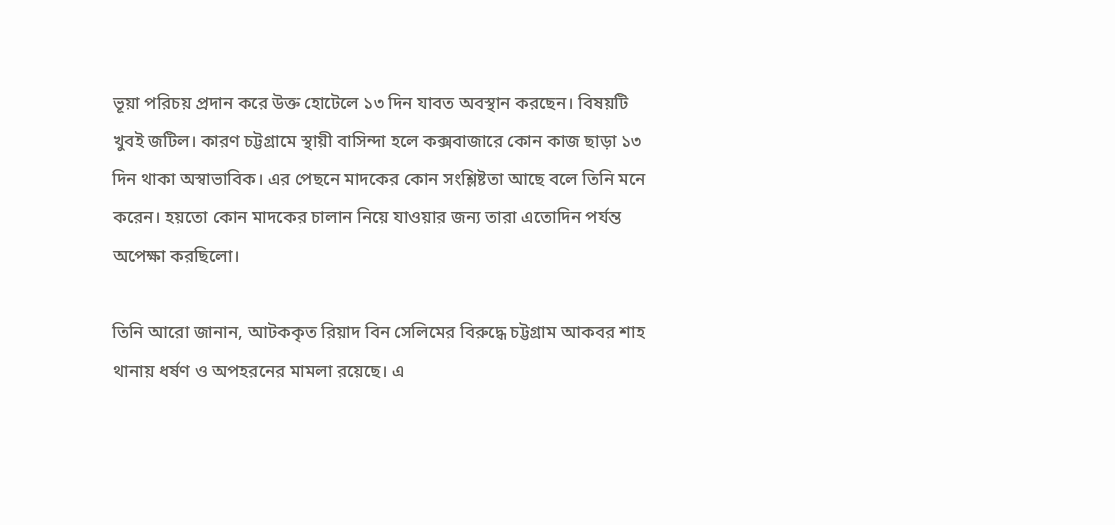ভূয়া পরিচয় প্রদান করে উক্ত হোটেলে ১৩ দিন যাবত অবস্থান করছেন। বিষয়টি খুবই জটিল। কারণ চট্টগ্রামে স্থায়ী বাসিন্দা হলে কক্সবাজারে কোন কাজ ছাড়া ১৩ দিন থাকা অস্বাভাবিক। এর পেছনে মাদকের কোন সংশ্লিষ্টতা আছে বলে তিনি মনে করেন। হয়তো কোন মাদকের চালান নিয়ে যাওয়ার জন্য তারা এতোদিন পর্যন্ত অপেক্ষা করছিলো।

তিনি আরো জানান, আটককৃত রিয়াদ বিন সেলিমের বিরুদ্ধে চট্টগ্রাম আকবর শাহ থানায় ধর্ষণ ও অপহরনের মামলা রয়েছে। এ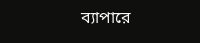ব্যাপারে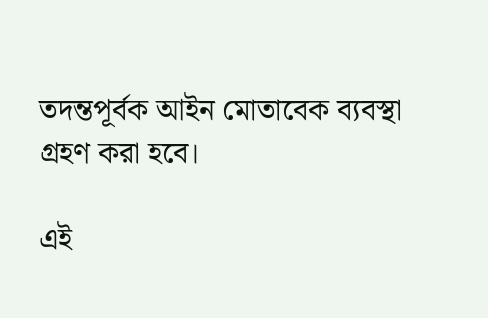তদন্তপূর্বক আইন মোতাবেক ব্যবস্থা গ্রহণ করা হবে।

এই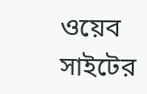ওয়েব সাইটের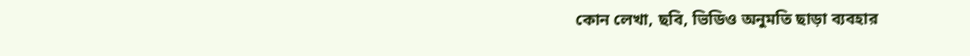কোন লেখা, ছবি, ভিডিও অনুমতি ছাড়া ব্যবহার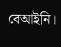বেআইনি।